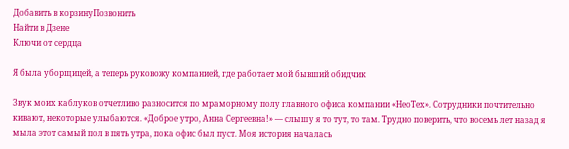Добавить в корзинуПозвонить
Найти в Дзене
Ключи от сердца

Я была уборщицей, а теперь руковожу компанией, где работает мой бывший обидчик

Звук моих каблуков отчетливо разносится по мраморному полу главного офиса компании «НеоТех». Сотрудники почтительно кивают, некоторые улыбаются. «Доброе утро, Анна Сергеевна!» — слышу я то тут, то там. Трудно поверить, что восемь лет назад я мыла этот самый пол в пять утра, пока офис был пуст. Моя история началась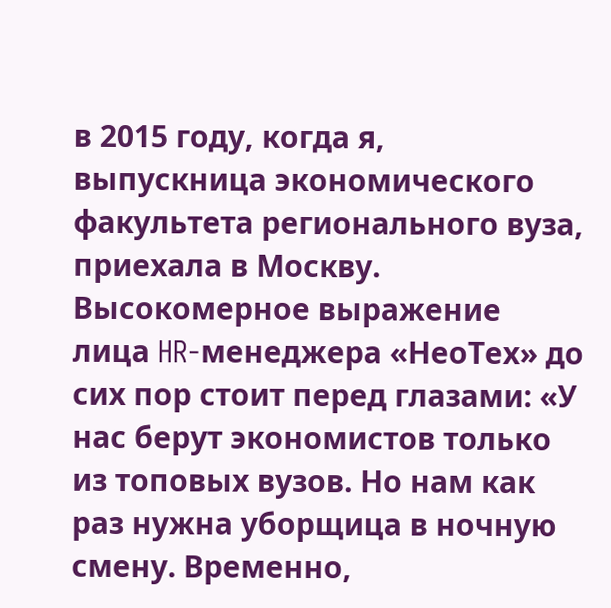в 2015 году, когда я, выпускница экономического факультета регионального вуза, приехала в Москву. Высокомерное выражение лица HR-менеджера «НеоТех» до сих пор стоит перед глазами: «У нас берут экономистов только из топовых вузов. Но нам как раз нужна уборщица в ночную смену. Временно,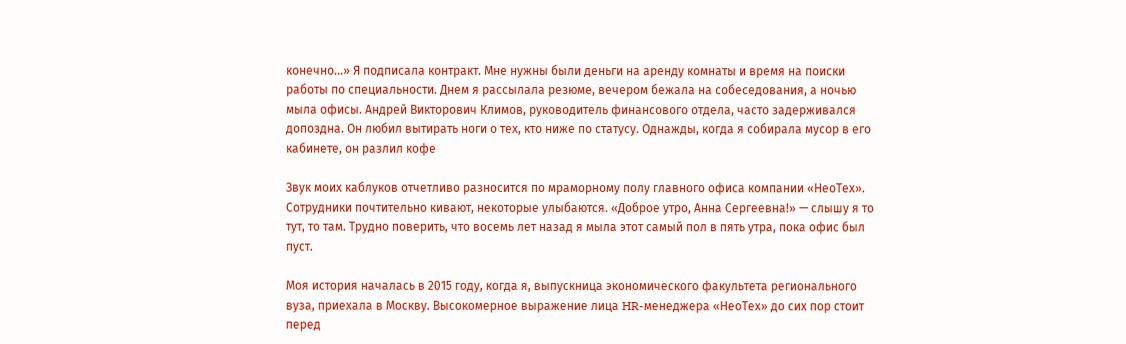конечно...» Я подписала контракт. Мне нужны были деньги на аренду комнаты и время на поиски работы по специальности. Днем я рассылала резюме, вечером бежала на собеседования, а ночью мыла офисы. Андрей Викторович Климов, руководитель финансового отдела, часто задерживался допоздна. Он любил вытирать ноги о тех, кто ниже по статусу. Однажды, когда я собирала мусор в его кабинете, он разлил кофе

Звук моих каблуков отчетливо разносится по мраморному полу главного офиса компании «НеоТех». Сотрудники почтительно кивают, некоторые улыбаются. «Доброе утро, Анна Сергеевна!» — слышу я то тут, то там. Трудно поверить, что восемь лет назад я мыла этот самый пол в пять утра, пока офис был пуст.

Моя история началась в 2015 году, когда я, выпускница экономического факультета регионального вуза, приехала в Москву. Высокомерное выражение лица HR-менеджера «НеоТех» до сих пор стоит перед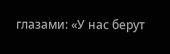глазами: «У нас берут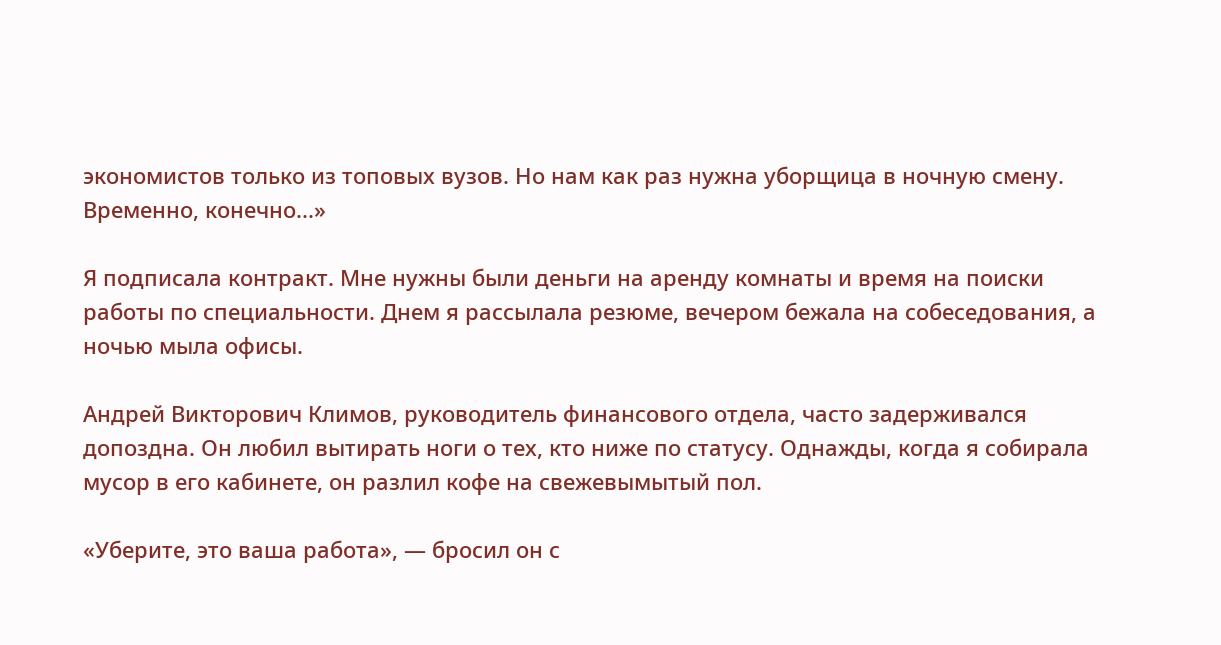экономистов только из топовых вузов. Но нам как раз нужна уборщица в ночную смену. Временно, конечно...»

Я подписала контракт. Мне нужны были деньги на аренду комнаты и время на поиски работы по специальности. Днем я рассылала резюме, вечером бежала на собеседования, а ночью мыла офисы.

Андрей Викторович Климов, руководитель финансового отдела, часто задерживался допоздна. Он любил вытирать ноги о тех, кто ниже по статусу. Однажды, когда я собирала мусор в его кабинете, он разлил кофе на свежевымытый пол.

«Уберите, это ваша работа», — бросил он с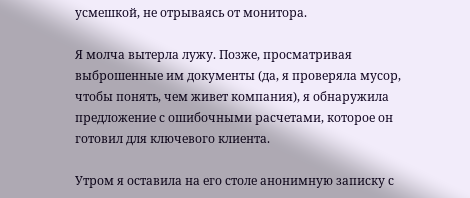усмешкой, не отрываясь от монитора.

Я молча вытерла лужу. Позже, просматривая выброшенные им документы (да, я проверяла мусор, чтобы понять, чем живет компания), я обнаружила предложение с ошибочными расчетами, которое он готовил для ключевого клиента.

Утром я оставила на его столе анонимную записку с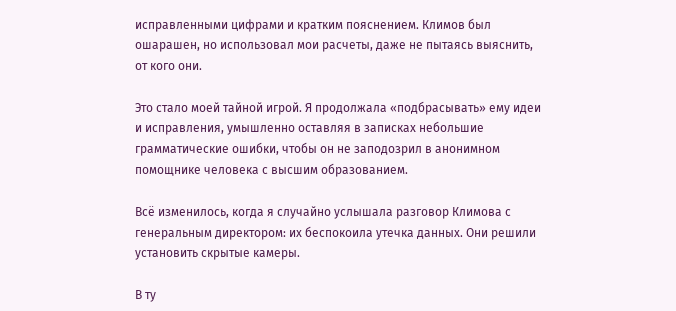исправленными цифрами и кратким пояснением. Климов был ошарашен, но использовал мои расчеты, даже не пытаясь выяснить, от кого они.

Это стало моей тайной игрой. Я продолжала «подбрасывать» ему идеи и исправления, умышленно оставляя в записках небольшие грамматические ошибки, чтобы он не заподозрил в анонимном помощнике человека с высшим образованием.

Всё изменилось, когда я случайно услышала разговор Климова с генеральным директором: их беспокоила утечка данных. Они решили установить скрытые камеры.

В ту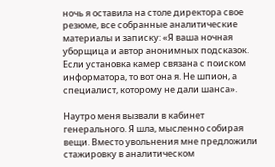ночь я оставила на столе директора свое резюме, все собранные аналитические материалы и записку: «Я ваша ночная уборщица и автор анонимных подсказок. Если установка камер связана с поиском информатора, то вот она я. Не шпион, а специалист, которому не дали шанса».

Наутро меня вызвали в кабинет генерального. Я шла, мысленно собирая вещи. Вместо увольнения мне предложили стажировку в аналитическом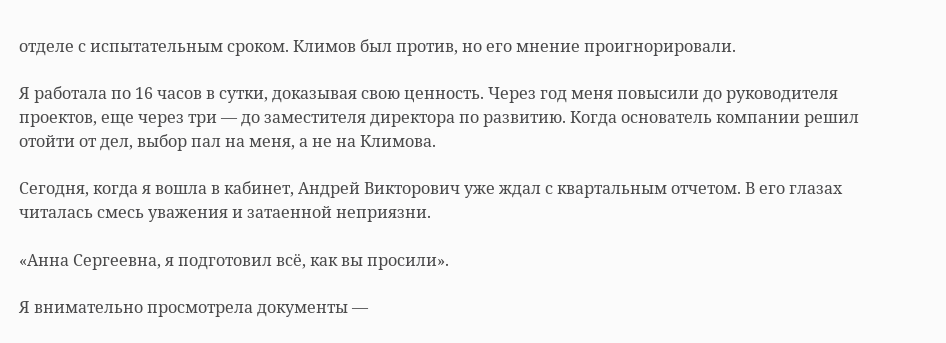отделе с испытательным сроком. Климов был против, но его мнение проигнорировали.

Я работала по 16 часов в сутки, доказывая свою ценность. Через год меня повысили до руководителя проектов, еще через три — до заместителя директора по развитию. Когда основатель компании решил отойти от дел, выбор пал на меня, а не на Климова.

Сегодня, когда я вошла в кабинет, Андрей Викторович уже ждал с квартальным отчетом. В его глазах читалась смесь уважения и затаенной неприязни.

«Анна Сергеевна, я подготовил всё, как вы просили».

Я внимательно просмотрела документы —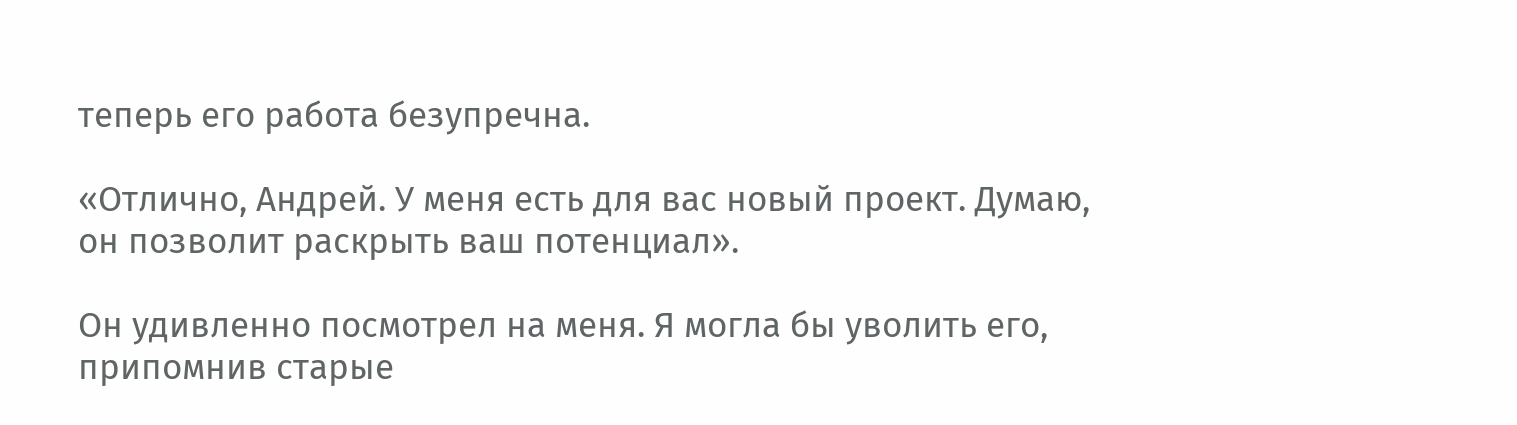теперь его работа безупречна.

«Отлично, Андрей. У меня есть для вас новый проект. Думаю, он позволит раскрыть ваш потенциал».

Он удивленно посмотрел на меня. Я могла бы уволить его, припомнив старые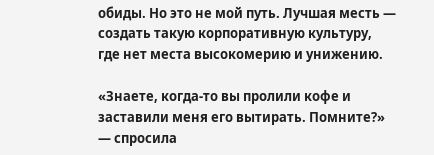обиды. Но это не мой путь. Лучшая месть — создать такую корпоративную культуру, где нет места высокомерию и унижению.

«Знаете, когда-то вы пролили кофе и заставили меня его вытирать. Помните?» — спросила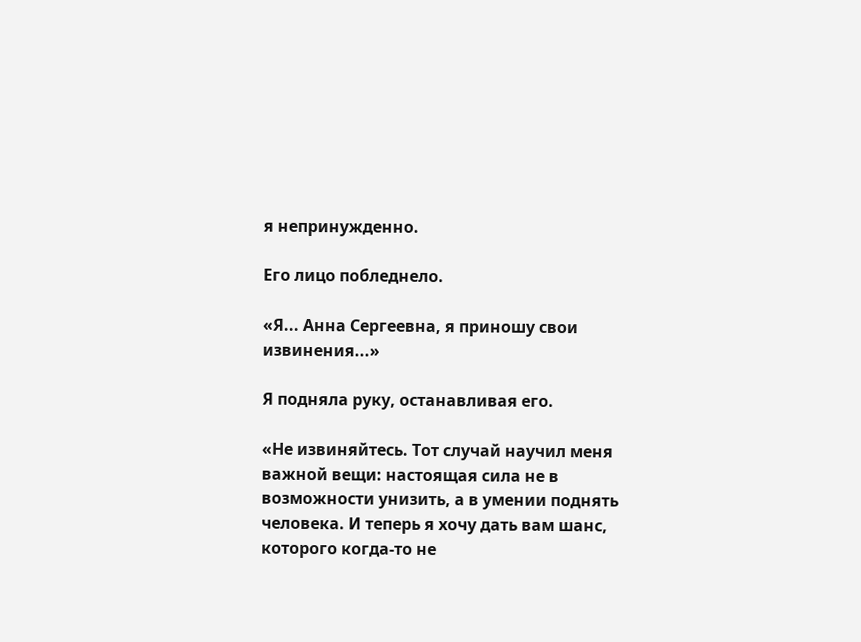я непринужденно.

Его лицо побледнело.

«Я... Анна Сергеевна, я приношу свои извинения...»

Я подняла руку, останавливая его.

«Не извиняйтесь. Тот случай научил меня важной вещи: настоящая сила не в возможности унизить, а в умении поднять человека. И теперь я хочу дать вам шанс, которого когда-то не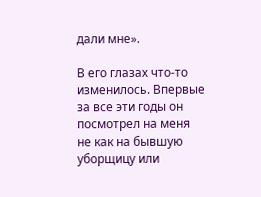дали мне».

В его глазах что-то изменилось. Впервые за все эти годы он посмотрел на меня не как на бывшую уборщицу или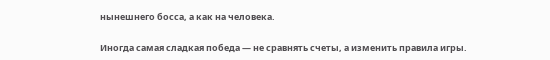нынешнего босса, а как на человека.

Иногда самая сладкая победа — не сравнять счеты, а изменить правила игры.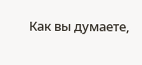Как вы думаете,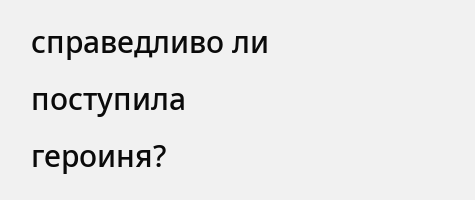справедливо ли поступила героиня?